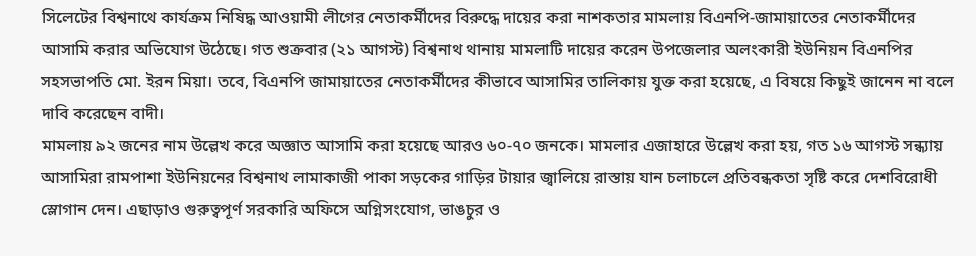সিলেটের বিশ্বনাথে কার্যক্রম নিষিদ্ধ আওয়ামী লীগের নেতাকর্মীদের বিরুদ্ধে দায়ের করা নাশকতার মামলায় বিএনপি-জামায়াতের নেতাকর্মীদের আসামি করার অভিযোগ উঠেছে। গত শুক্রবার (২১ আগস্ট) বিশ্বনাথ থানায় মামলাটি দায়ের করেন উপজেলার অলংকারী ইউনিয়ন বিএনপির সহসভাপতি মো. ইরন মিয়া। তবে, বিএনপি জামায়াতের নেতাকর্মীদের কীভাবে আসামির তালিকায় যুক্ত করা হয়েছে, এ বিষয়ে কিছুই জানেন না বলে দাবি করেছেন বাদী।
মামলায় ৯২ জনের নাম উল্লেখ করে অজ্ঞাত আসামি করা হয়েছে আরও ৬০-৭০ জনকে। মামলার এজাহারে উল্লেখ করা হয়, গত ১৬ আগস্ট সন্ধ্যায় আসামিরা রামপাশা ইউনিয়নের বিশ্বনাথ লামাকাজী পাকা সড়কের গাড়ির টায়ার জ্বালিয়ে রাস্তায় যান চলাচলে প্রতিবন্ধকতা সৃষ্টি করে দেশবিরোধী স্লোগান দেন। এছাড়াও গুরুত্বপূর্ণ সরকারি অফিসে অগ্নিসংযোগ, ভাঙচুর ও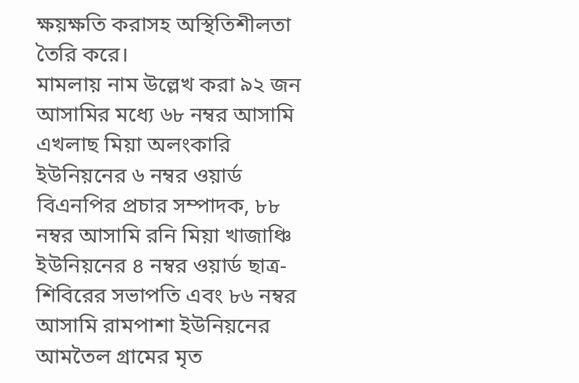ক্ষয়ক্ষতি করাসহ অস্থিতিশীলতা তৈরি করে।
মামলায় নাম উল্লেখ করা ৯২ জন আসামির মধ্যে ৬৮ নম্বর আসামি এখলাছ মিয়া অলংকারি ইউনিয়নের ৬ নম্বর ওয়ার্ড বিএনপির প্রচার সম্পাদক, ৮৮ নম্বর আসামি রনি মিয়া খাজাঞ্চি ইউনিয়নের ৪ নম্বর ওয়ার্ড ছাত্র-শিবিরের সভাপতি এবং ৮৬ নম্বর আসামি রামপাশা ইউনিয়নের আমতৈল গ্রামের মৃত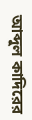আব্দুল কাদিরের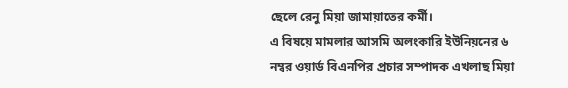ছেলে রেনু মিয়া জামায়াতের কর্মী।
এ বিষয়ে মামলার আসমি অলংকারি ইউনিয়নের ৬ নম্বর ওয়ার্ড বিএনপির প্রচার সম্পাদক এখলাছ মিয়া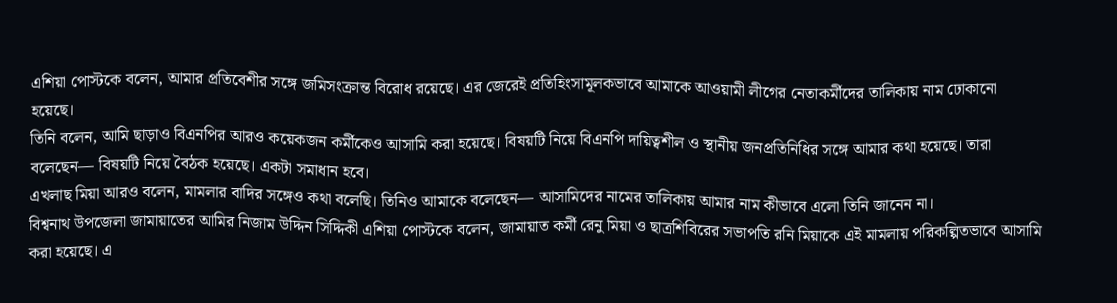এশিয়া পোস্টকে বলেন, আমার প্রতিবেশীর সঙ্গে জমিসংক্রান্ত বিরোধ রয়েছে। এর জেরেই প্রতিহিংসামূলকভাবে আমাকে আওয়ামী লীগের নেতাকর্মীদের তালিকায় নাম ঢোকানো হয়েছে।
তিনি বলেন, আমি ছাড়াও বিএনপির আরও কয়েকজন কর্মীকেও আসামি করা হয়েছে। বিষয়টি নিয়ে বিএনপি দায়িত্বশীল ও স্থানীয় জনপ্রতিনিধির সঙ্গে আমার কথা হয়েছে। তারা বলেছেন— বিষয়টি নিয়ে বৈঠক হয়েছে। একটা সমাধান হবে।
এখলাছ মিয়া আরও বলেন, মামলার বাদির সঙ্গেও কথা বলেছি। তিনিও আমাকে বলেছেন— আসামিদের নামের তালিকায় আমার নাম কীভাবে এলো তিনি জানেন না।
বিশ্বনাথ উপজেলা জামায়াতের আমির নিজাম উদ্দিন সিদ্দিকী এশিয়া পোস্টকে বলেন, জামায়াত কর্মী রেনু মিয়া ও ছাত্রশিবিরের সভাপতি রনি মিয়াকে এই মামলায় পরিকল্পিতভাবে আসামি করা হয়েছে। এ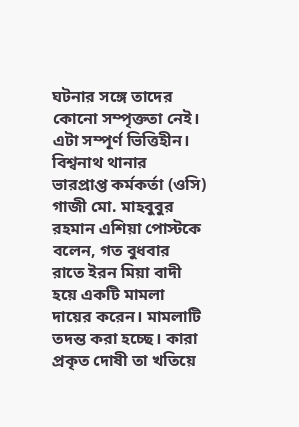ঘটনার সঙ্গে তাদের কোনো সম্পৃক্ততা নেই। এটা সম্পূর্ণ ভিত্তিহীন।
বিশ্বনাথ থানার ভারপ্রাপ্ত কর্মকর্তা (ওসি) গাজী মো. মাহবুবুর রহমান এশিয়া পোস্টকে বলেন, গত বুধবার রাতে ইরন মিয়া বাদী হয়ে একটি মামলা দায়ের করেন। মামলাটি তদন্ত করা হচ্ছে। কারা প্রকৃত দোষী তা খতিয়ে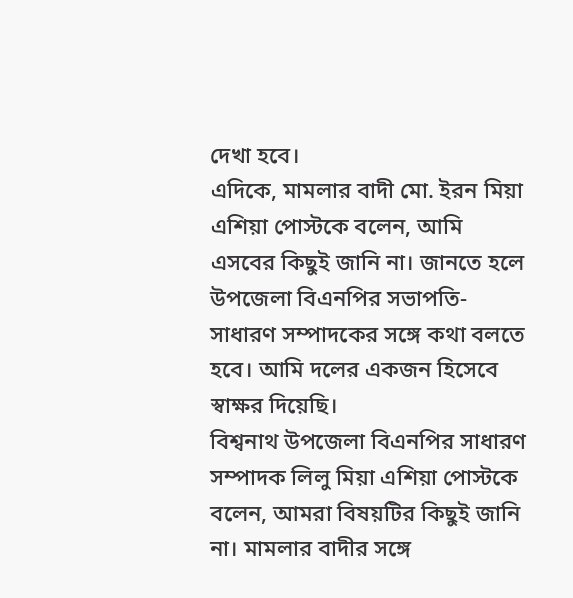দেখা হবে।
এদিকে, মামলার বাদী মো. ইরন মিয়া এশিয়া পোস্টকে বলেন, আমি এসবের কিছুই জানি না। জানতে হলে উপজেলা বিএনপির সভাপতি-সাধারণ সম্পাদকের সঙ্গে কথা বলতে হবে। আমি দলের একজন হিসেবে স্বাক্ষর দিয়েছি।
বিশ্বনাথ উপজেলা বিএনপির সাধারণ সম্পাদক লিলু মিয়া এশিয়া পোস্টকে বলেন, আমরা বিষয়টির কিছুই জানি না। মামলার বাদীর সঙ্গে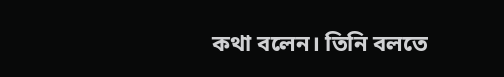কথা বলেন। তিনি বলতে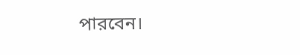পারবেন।